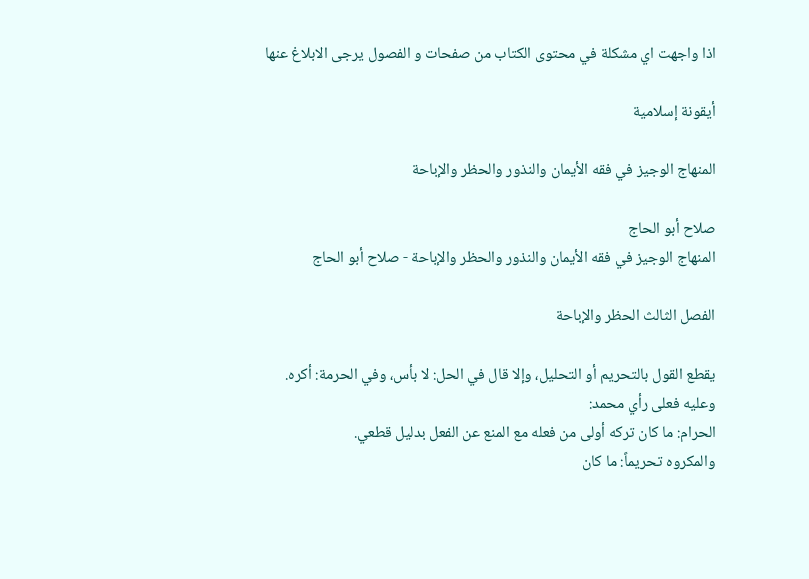اذا واجهت اي مشكلة في محتوى الكتاب من صفحات و الفصول يرجى الابلاغ عنها

أيقونة إسلامية

المنهاج الوجيز في فقه الأيمان والنذور والحظر والإباحة

صلاح أبو الحاج
المنهاج الوجيز في فقه الأيمان والنذور والحظر والإباحة - صلاح أبو الحاج

الفصل الثالث الحظر والإباحة

يقطع القول بالتحريم أو التحليل، وإلا قال في الحل: لا بأس، وفي الحرمة: أكره.
وعليه فعلى رأي محمد:
الحرام: ما كان تركه أولى من فعله مع المنع عن الفعل بدليل قطعي.
والمكروه تحريماً: ما كان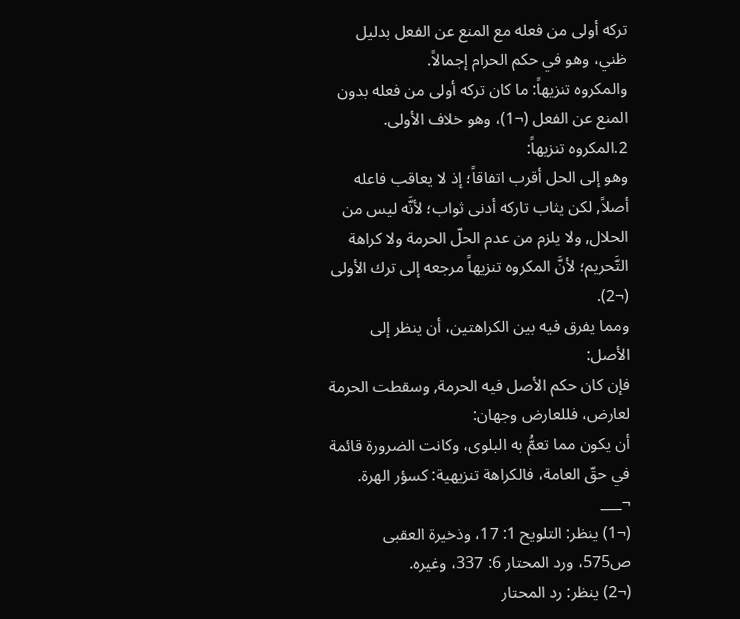تركه أولى من فعله مع المنع عن الفعل بدليل ظني، وهو في حكم الحرام إجمالاً.
والمكروه تنزيهاً: ما كان تركه أولى من فعله بدون المنع عن الفعل (¬1)، وهو خلاف الأولى.
2.المكروه تنزيهاً:
وهو إلى الحل أقرب اتفاقاً؛ إذ لا يعاقب فاعله أصلاً, لكن يثاب تاركه أدنى ثواب؛ لأنَّه ليس من الحلال, ولا يلزم من عدم الحلّ الحرمة ولا كراهة التَّحريم؛ لأنَّ المكروه تنزيهاً مرجعه إلى ترك الأولى (¬2).
ومما يفرق فيه بين الكراهتين، أن ينظر إلى الأصل:
فإن كان حكم الأصل فيه الحرمة, وسقطت الحرمة لعارض، فللعارض وجهان:
أن يكون مما تعمُّ به البلوى، وكانت الضرورة قائمة في حقّ العامة، فالكراهة تنزيهية: كسؤر الهرة.
¬___
(¬1) ينظر: التلويح 1: 17، وذخيرة العقبى ص575، ورد المحتار 6: 337، وغيره.
(¬2) ينظر: رد المحتار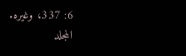6: 337، وغيره.
المجلد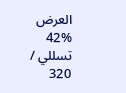العرض
42%
تسللي / 320